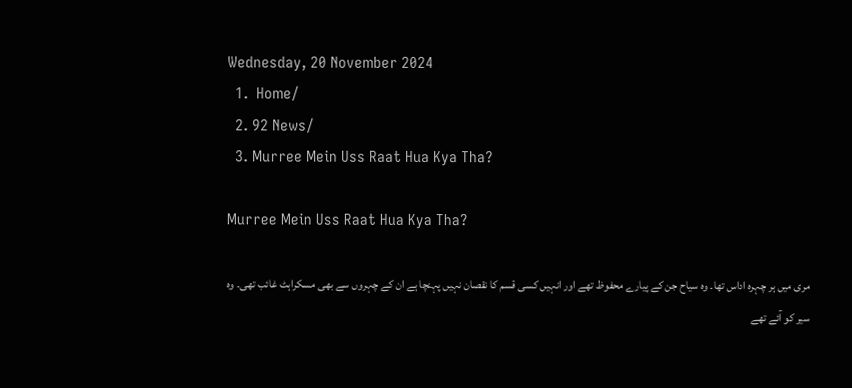Wednesday, 20 November 2024
  1.  Home/
  2. 92 News/
  3. Murree Mein Uss Raat Hua Kya Tha?

Murree Mein Uss Raat Hua Kya Tha?

مری میں ہر چہرہ اداس تھا۔ وہ سیاح جن کے پیارے محفوظ تھے اور انہیں کسی قسم کا نقصان نہیں پہنچا ہے ان کے چہروں سے بھی مسکراہٹ غائب تھی۔ وہ سیر کو آئے تھے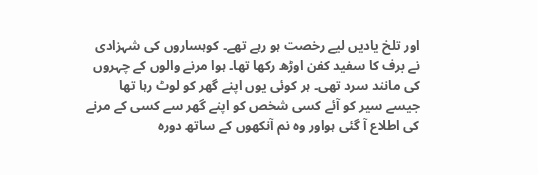اور تلخ یادیں لیے رخصت ہو رہے تھے۔ کوہساروں کی شہزادی نے برف کا سفید کفن اوڑھ رکھا تھا۔ ہوا مرنے والوں کے چہروں کی مانند سرد تھی۔ ہر کوئی یوں اپنے گھر کو لوٹ رہا تھا جیسے سیر کو آئے کسی شخص کو اپنے گھر سے کسی کے مرنے کی اطلاع آ گئی ہواور وہ نم آنکھوں کے ساتھ دورہ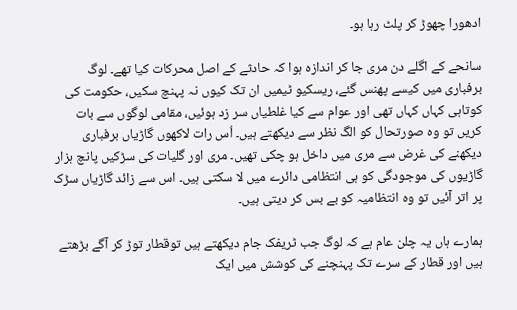ادھورا چھوڑ کر پلٹ رہا ہو۔

سانحے کے اگلے دن مری جا کر اندازہ ہوا کہ حادثے کے اصل محرکات کیا تھے۔ لوگ برفباری میں کیسے پھنس گئے، ریسکیو ٹیمیں ان تک کیوں نہ پہنچ سکیں، حکومت کی کوتاہی کہاں کہاں تھی اور عوام سے کیا غلطیاں سر زد ہوئیں، مقامی لوگوں سے بات کریں تو وہ صورتحال کو الگ نظر سے دیکھتے ہیں۔ اُس رات لاکھوں گاڑیاں برفباری دیکھنے کی غرض سے مری میں داخل ہو چکی تھیں۔ مری اور گلیات کی سڑکیں پانچ ہزار گاڑیوں کی موجودگی کو ہی انتظامی دائرے میں لا سکتی ہیں۔ اس سے زائد گاڑیاں سڑک پر اتر آئیں تو وہ انتظامیہ کو بے بس کر دیتی ہیں۔

ہمارے ہاں یہ چلن عام ہے کہ لوگ جب ٹریفک جام دیکھتے ہیں توقطار توڑ کر آگے بڑھتے ہیں اور قطار کے سرے تک پہنچنے کی کوشش میں ایک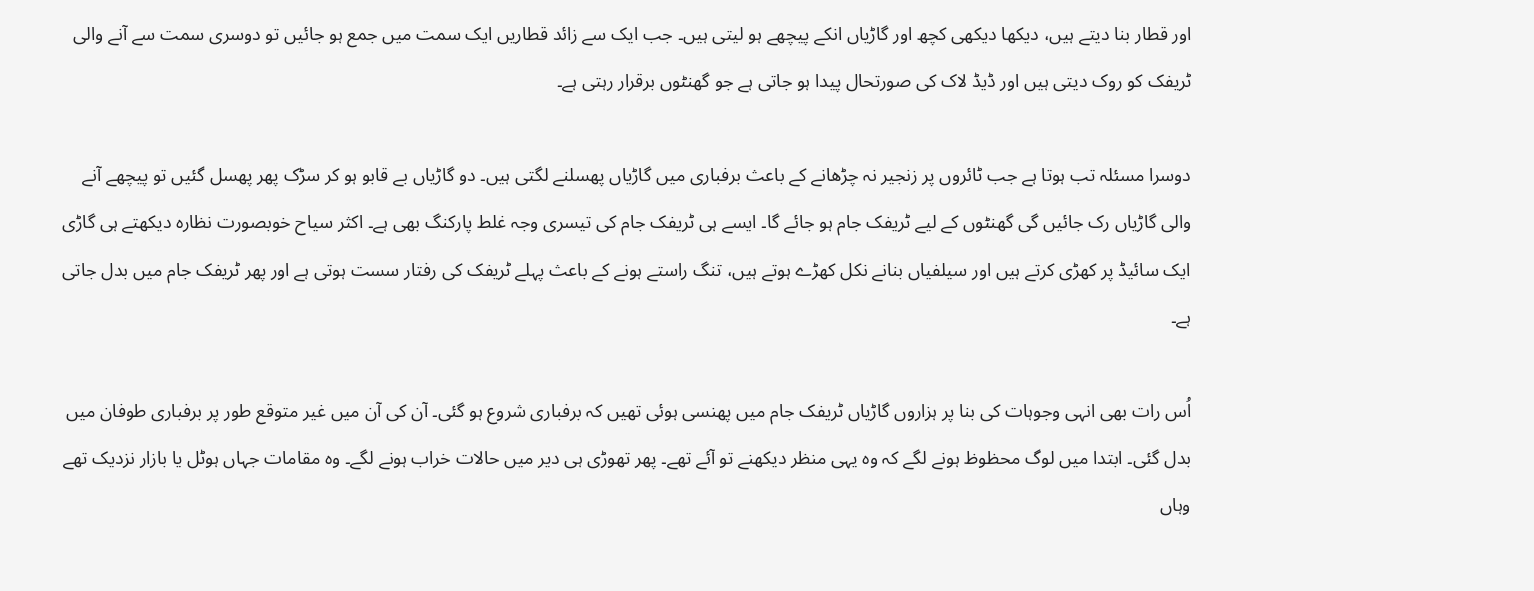اور قطار بنا دیتے ہیں، دیکھا دیکھی کچھ اور گاڑیاں انکے پیچھے ہو لیتی ہیں۔ جب ایک سے زائد قطاریں ایک سمت میں جمع ہو جائیں تو دوسری سمت سے آنے والی ٹریفک کو روک دیتی ہیں اور ڈیڈ لاک کی صورتحال پیدا ہو جاتی ہے جو گھنٹوں برقرار رہتی ہے۔

دوسرا مسئلہ تب ہوتا ہے جب ٹائروں پر زنجیر نہ چڑھانے کے باعث برفباری میں گاڑیاں پھسلنے لگتی ہیں۔ دو گاڑیاں بے قابو ہو کر سڑک پھر پھسل گئیں تو پیچھے آنے والی گاڑیاں رک جائیں گی گھنٹوں کے لیے ٹریفک جام ہو جائے گا۔ ایسے ہی ٹریفک جام کی تیسری وجہ غلط پارکنگ بھی ہے۔ اکثر سیاح خوبصورت نظارہ دیکھتے ہی گاڑی ایک سائیڈ پر کھڑی کرتے ہیں اور سیلفیاں بنانے نکل کھڑے ہوتے ہیں، تنگ راستے ہونے کے باعث پہلے ٹریفک کی رفتار سست ہوتی ہے اور پھر ٹریفک جام میں بدل جاتی ہے۔

اُس رات بھی انہی وجوہات کی بنا پر ہزاروں گاڑیاں ٹریفک جام میں پھنسی ہوئی تھیں کہ برفباری شروع ہو گئی۔ آن کی آن میں غیر متوقع طور پر برفباری طوفان میں بدل گئی۔ ابتدا میں لوگ محظوظ ہونے لگے کہ وہ یہی منظر دیکھنے تو آئے تھے۔ پھر تھوڑی ہی دیر میں حالات خراب ہونے لگے۔ وہ مقامات جہاں ہوٹل یا بازار نزدیک تھے وہاں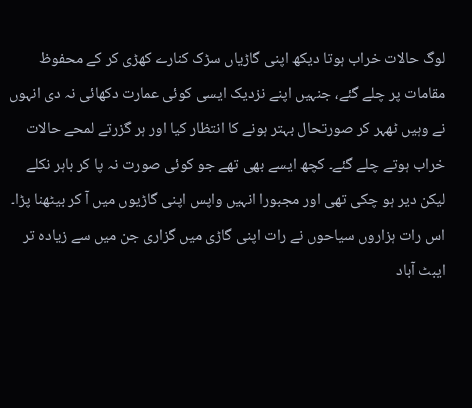لوگ حالات خراب ہوتا دیکھ اپنی گاڑیاں سڑک کنارے کھڑی کر کے محفوظ مقامات پر چلے گئے، جنہیں اپنے نزدیک ایسی کوئی عمارت دکھائی نہ دی انہوں نے وہیں ٹھہر کر صورتحال بہتر ہونے کا انتظار کیا اور ہر گزرتے لمحے حالات خراب ہوتے چلے گئے۔ کچھ ایسے بھی تھے جو کوئی صورت نہ پا کر باہر نکلے لیکن دیر ہو چکی تھی اور مجبورا انہیں واپس اپنی گاڑیوں میں آ کر بیٹھنا پڑا۔ اس رات ہزاروں سیاحوں نے رات اپنی گاڑی میں گزاری جن میں سے زیادہ تر ایبٹ آباد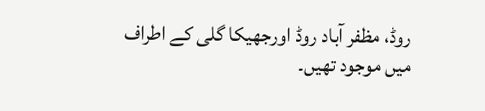روڈ، مظفر آباد روڈ اورجھیکا گلی کے اطراف میں موجود تھیں۔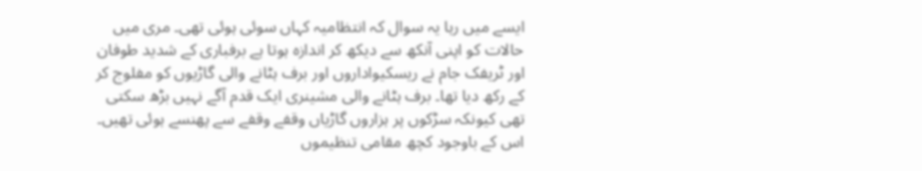ایسے میں رہا یہ سوال کہ انتظامیہ کہاں سوئی ہوئی تھی۔ مری میں حالات کو اپنی آنکھ سے دیکھ کر اندازہ ہوتا ہے برفباری کے شدید طوفان اور ٹریفک جام نے ریسکیواداروں اور برف ہٹانے والی گاڑیوں کو مفلوج کر کے رکھ دیا تھا۔ برف ہٹانے والی مشینری ایک قدم آگے نہیں بڑھ سکتی تھی کیونکہ سڑکوں پر ہزاروں گاڑیاں وقفے وقفے سے پھنسے ہوئی تھیں۔ اس کے باوجود کچھ مقامی تنظیموں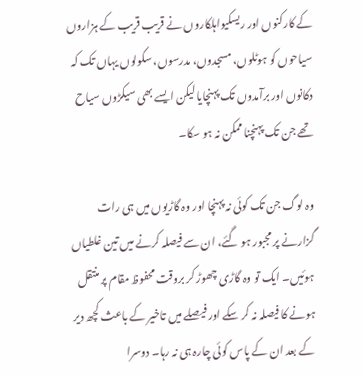کے کارکنوں اور ریسکیواہلکاروں نے قریب قریب کے ہزاروں سیاحوں کو ہوٹلوں، مسجدوں، مدرسوں، سکولوں یہاں تک کہ دکانوں اور برآمدوں تک پہنچایا لیکن ایسے بھی سیکڑوں سیاح تھے جن تک پہنچنا ممکن نہ ہو سکا۔

وہ لوگ جن تک کوئی نہ پہنچا اور وہ گاڑیوں میں ہی رات گزارنے پر مجبور ہو گئے، ان سے فیصلہ کرنے میں تین غلطیاں ہوئیں۔ ایک تو وہ گاڑی چھوڑ کر بروقت محفوظ مقام پر منتقل ہونے کا فیصلہ نہ کر سکے اور فیصلے میں تاخیر کے باعث کچھ دیر کے بعد ان کے پاس کوئی چارہ ہی نہ رہا۔ دوسرا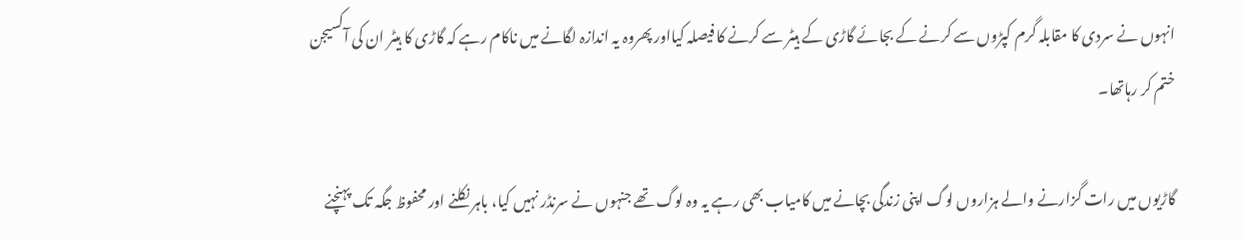انہوں نے سردی کا مقابلہ گرم کپڑوں سے کرنے کے بجائے گاڑی کے ہیٹر سے کرنے کا فیصلہ کیااور پھروہ یہ اندازہ لگانے میں ناکام رہے کہ گاڑی کا ہیٹر ان کی آکسیجن ختم کر رہاتھا۔

گاڑیوں میں رات گزارنے والے ہزاروں لوگ اپنی زندگی بچانے میں کامیاب بھی رہے یہ وہ لوگ تھے جنہوں نے سرنڈر نہیں کیا، باہر نکلنے اور محفوظ جگہ تک پہنچنے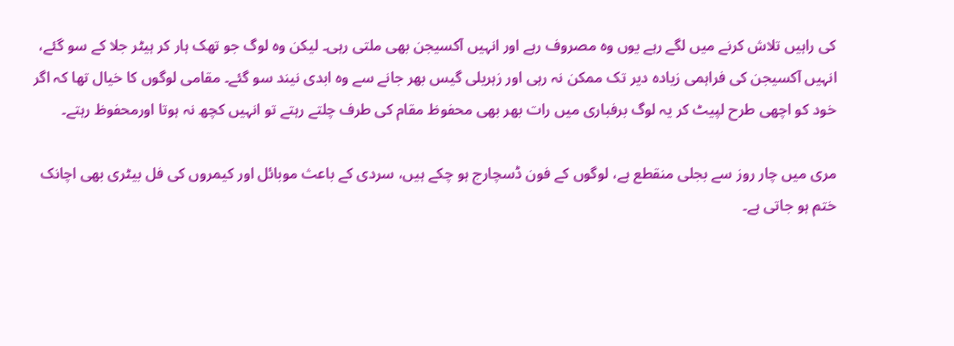کی راہیں تلاش کرنے میں لگے رہے یوں وہ مصروف رہے اور انہیں آکسیجن بھی ملتی رہی۔ لیکن وہ لوگ جو تھک ہار کر ہیٹر جلا کے سو گئے، انہیں آکسیجن کی فراہمی زیادہ دیر تک ممکن نہ رہی اور زہریلی گیس بھر جانے سے وہ ابدی نیند سو گئے۔ مقامی لوگوں کا خیال تھا کہ اگر خود کو اچھی طرح لپیٹ کر یہ لوگ برفباری میں رات بھر بھی محفوظ مقام کی طرف چلتے رہتے تو انہیں کچھ نہ ہوتا اورمحفوظ رہتے۔

مری میں چار روز سے بجلی منقطع ہے، لوگوں کے فون ڈسچارج ہو چکے ہیں، سردی کے باعث موبائل اور کیمروں کی فل بیٹری بھی اچانک ختم ہو جاتی ہے۔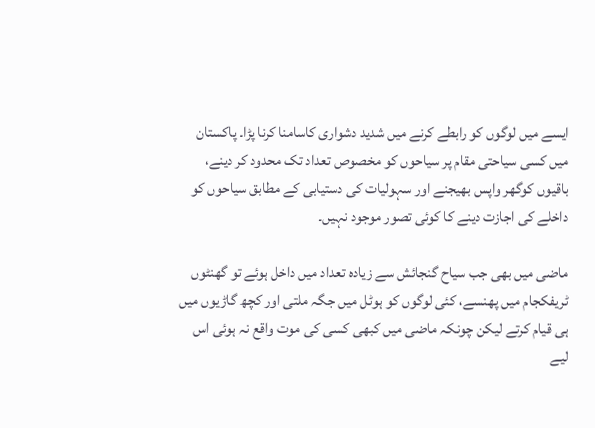ایسے میں لوگوں کو رابطے کرنے میں شدید دشواری کاسامنا کرنا پڑا۔ پاکستان میں کسی سیاحتی مقام پر سیاحوں کو مخصوص تعداد تک محدود کر دینے، باقیوں کوگھر واپس بھیجنے اور سہولیات کی دستیابی کے مطابق سیاحوں کو داخلے کی اجازت دینے کا کوئی تصور موجود نہیں۔

ماضی میں بھی جب سیاح گنجائش سے زیادہ تعداد میں داخل ہوئے تو گھنٹوں ٹریفکجام میں پھنسے، کئی لوگوں کو ہوٹل میں جگہ ملتی اور کچھ گاڑیوں میں ہی قیام کرتے لیکن چونکہ ماضی میں کبھی کسی کی موت واقع نہ ہوئی اس لیے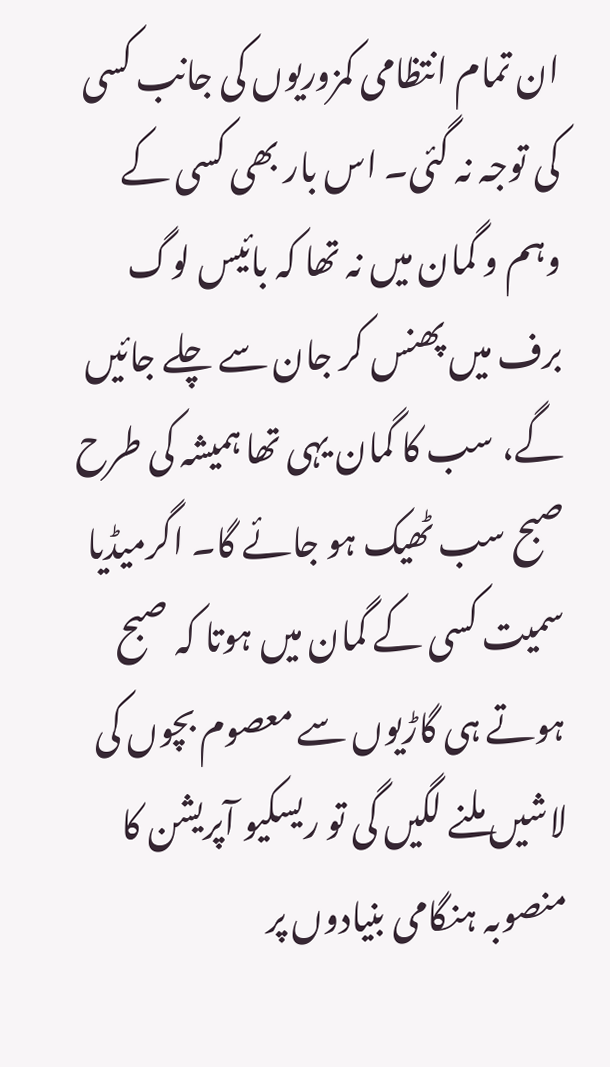ان تمام انتظامی کمزوریوں کی جانب کسی کی توجہ نہ گئی۔ اس بار بھی کسی کے وہم و گمان میں نہ تھا کہ بائیس لوگ برف میں پھنس کر جان سے چلے جائیں گے، سب کا گمان یہی تھا ہمیشہ کی طرح صبح سب ٹھیک ہو جائے گا۔ اگرمیڈیا سمیت کسی کے گمان میں ہوتا کہ صبح ہوتے ہی گاڑیوں سے معصوم بچوں کی لاشیں ملنے لگیں گی تو ریسکیو آپریشن کا منصوبہ ہنگامی بنیادوں پر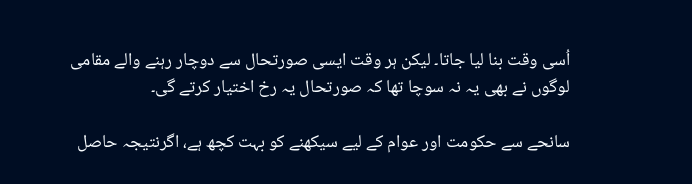اُسی وقت بنا لیا جاتا۔ لیکن ہر وقت ایسی صورتحال سے دوچار رہنے والے مقامی لوگوں نے بھی یہ نہ سوچا تھا کہ صورتحال یہ رخ اختیار کرتے گی۔

سانحے سے حکومت اور عوام کے لیے سیکھنے کو بہت کچھ ہے، اگرنتیجہ حاصل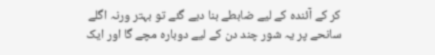کر کے آئندہ کے لیے ضابطے بنا دیے گئے تو بہتر ورنہ اگلے سانحے پر یہ شور چند دن کے لیے دوبارہ مچے گا اور ایک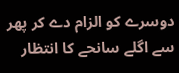دوسرے کو الزام دے کر پھر سے اگلے سانحے کا انتظار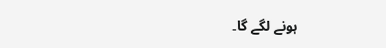ہونے لگے گا۔